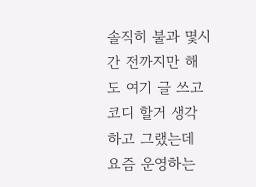솔직히 불과 몇시간 전까지만 해도 여기 글 쓰고 코디 할거 생각하고 그랬는데
요즘 운영하는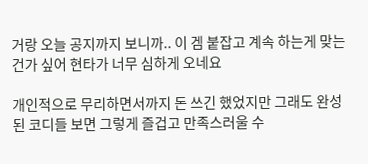거랑 오늘 공지까지 보니까.. 이 겜 붙잡고 계속 하는게 맞는건가 싶어 현타가 너무 심하게 오네요

개인적으로 무리하면서까지 돈 쓰긴 했었지만 그래도 완성된 코디들 보면 그렇게 즐겁고 만족스러울 수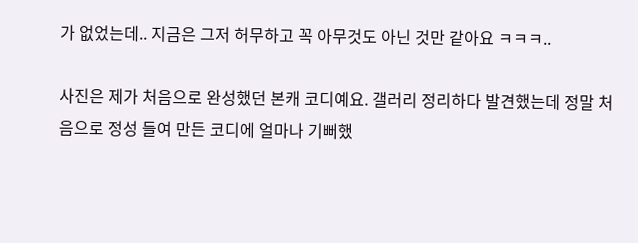가 없었는데.. 지금은 그저 허무하고 꼭 아무것도 아닌 것만 같아요 ㅋㅋㅋ..

사진은 제가 처음으로 완성했던 본캐 코디예요. 갤러리 정리하다 발견했는데 정말 처음으로 정성 들여 만든 코디에 얼마나 기뻐했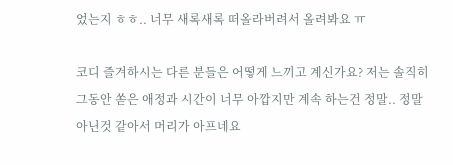었는지 ㅎㅎ.. 너무 새록새록 떠올라버려서 올려봐요 ㅠ

코디 즐겨하시는 다른 분들은 어떻게 느끼고 계신가요? 저는 솔직히 그동안 쏟은 애정과 시간이 너무 아깝지만 계속 하는건 정말.. 정말 아닌것 같아서 머리가 아프네요